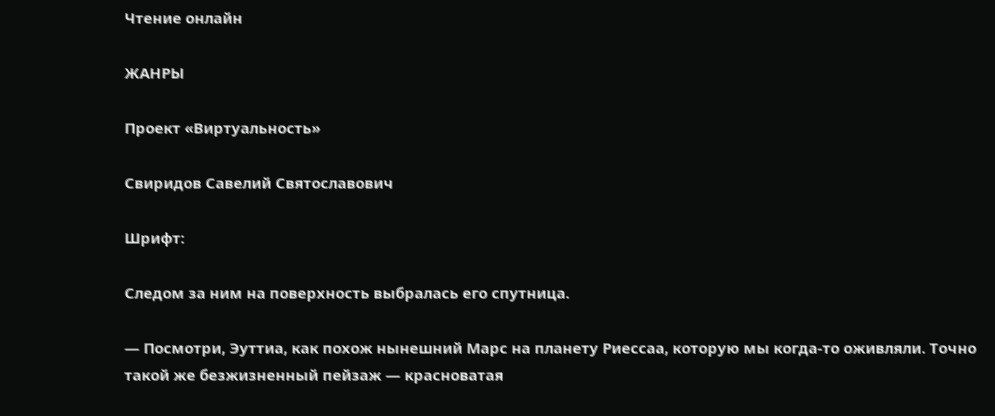Чтение онлайн

ЖАНРЫ

Проект «Виртуальность»

Свиридов Савелий Святославович

Шрифт:

Следом за ним на поверхность выбралась его спутница.

— Посмотри, Эуттиа, как похож нынешний Марс на планету Риессаа, которую мы когда-то оживляли. Точно такой же безжизненный пейзаж — красноватая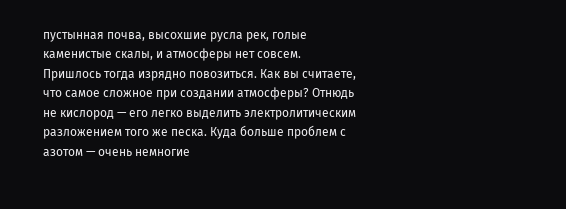пустынная почва, высохшие русла рек, голые каменистые скалы, и атмосферы нет совсем. Пришлось тогда изрядно повозиться. Как вы считаете, что самое сложное при создании атмосферы? Отнюдь не кислород — его легко выделить электролитическим разложением того же песка. Куда больше проблем с азотом — очень немногие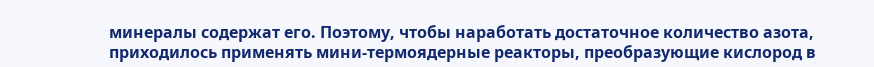минералы содержат его. Поэтому, чтобы наработать достаточное количество азота, приходилось применять мини-термоядерные реакторы, преобразующие кислород в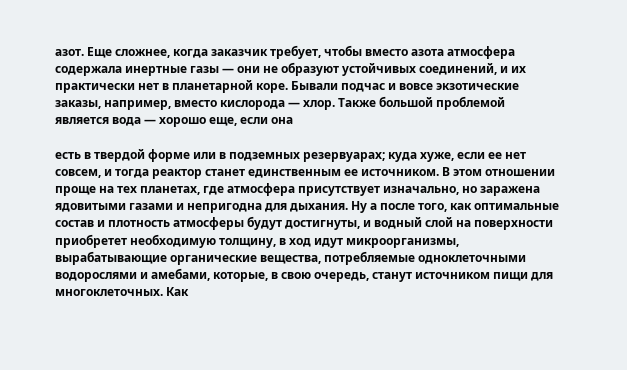азот. Еще сложнее, когда заказчик требует, чтобы вместо азота атмосфера содержала инертные газы — они не образуют устойчивых соединений, и их практически нет в планетарной коре. Бывали подчас и вовсе экзотические заказы, например, вместо кислорода — хлор. Также большой проблемой является вода — хорошо еще, если она

есть в твердой форме или в подземных резервуарах; куда хуже, если ее нет совсем, и тогда реактор станет единственным ее источником. В этом отношении проще на тех планетах, где атмосфера присутствует изначально, но заражена ядовитыми газами и непригодна для дыхания. Ну а после того, как оптимальные состав и плотность атмосферы будут достигнуты, и водный слой на поверхности приобретет необходимую толщину, в ход идут микроорганизмы, вырабатывающие органические вещества, потребляемые одноклеточными водорослями и амебами, которые, в свою очередь, станут источником пищи для многоклеточных. Как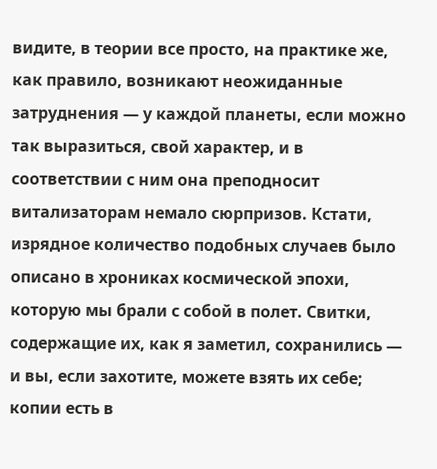видите, в теории все просто, на практике же, как правило, возникают неожиданные затруднения — у каждой планеты, если можно так выразиться, свой характер, и в соответствии с ним она преподносит витализаторам немало сюрпризов. Кстати, изрядное количество подобных случаев было описано в хрониках космической эпохи, которую мы брали с собой в полет. Свитки, содержащие их, как я заметил, сохранились — и вы, если захотите, можете взять их себе; копии есть в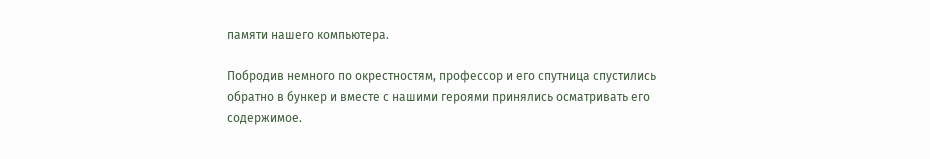памяти нашего компьютера.

Побродив немного по окрестностям, профессор и его спутница спустились обратно в бункер и вместе с нашими героями принялись осматривать его содержимое.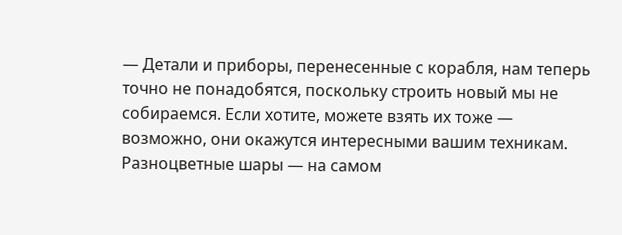— Детали и приборы, перенесенные с корабля, нам теперь точно не понадобятся, поскольку строить новый мы не собираемся. Если хотите, можете взять их тоже — возможно, они окажутся интересными вашим техникам. Разноцветные шары — на самом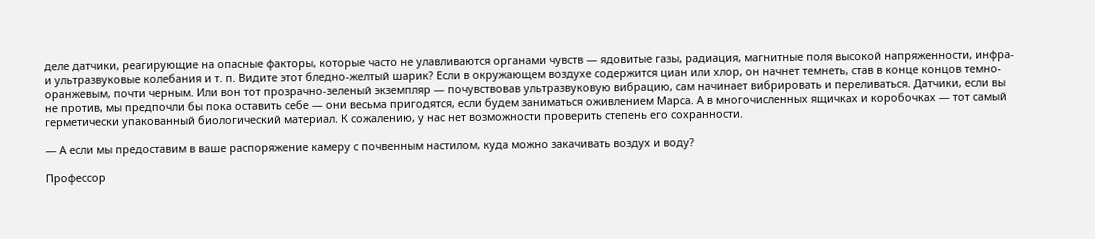деле датчики, реагирующие на опасные факторы, которые часто не улавливаются органами чувств — ядовитые газы, радиация, магнитные поля высокой напряженности, инфра- и ультразвуковые колебания и т. п. Видите этот бледно-желтый шарик? Если в окружающем воздухе содержится циан или хлор, он начнет темнеть, став в конце концов темно-оранжевым, почти черным. Или вон тот прозрачно-зеленый экземпляр — почувствовав ультразвуковую вибрацию, сам начинает вибрировать и переливаться. Датчики, если вы не против, мы предпочли бы пока оставить себе — они весьма пригодятся, если будем заниматься оживлением Марса. А в многочисленных ящичках и коробочках — тот самый герметически упакованный биологический материал. К сожалению, у нас нет возможности проверить степень его сохранности.

— А если мы предоставим в ваше распоряжение камеру с почвенным настилом, куда можно закачивать воздух и воду?

Профессор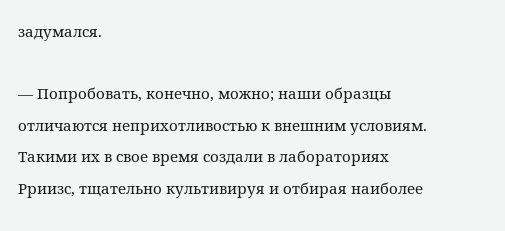задумался.

— Попробовать, конечно, можно; наши образцы отличаются неприхотливостью к внешним условиям. Такими их в свое время создали в лабораториях Рриизс, тщательно культивируя и отбирая наиболее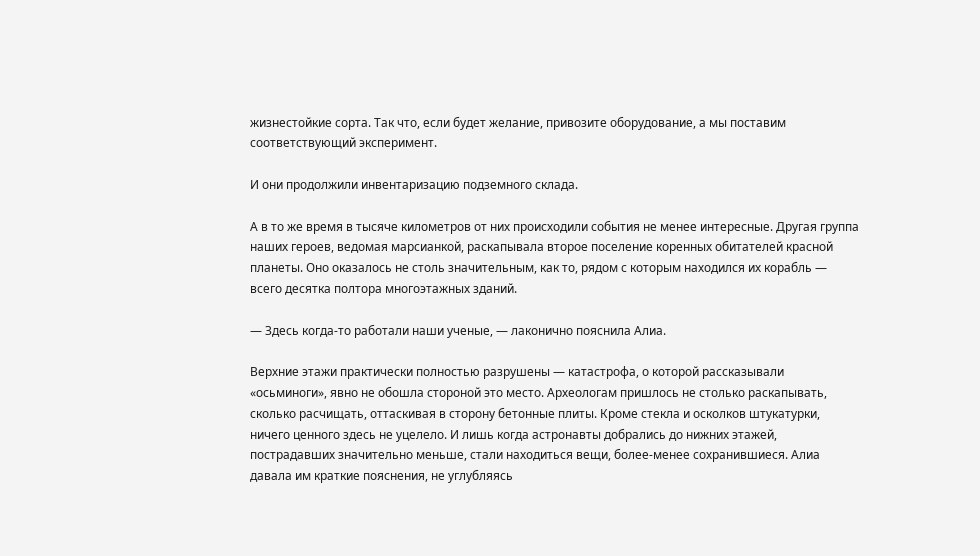жизнестойкие сорта. Так что, если будет желание, привозите оборудование, а мы поставим соответствующий эксперимент.

И они продолжили инвентаризацию подземного склада.

А в то же время в тысяче километров от них происходили события не менее интересные. Другая группа наших героев, ведомая марсианкой, раскапывала второе поселение коренных обитателей красной планеты. Оно оказалось не столь значительным, как то, рядом с которым находился их корабль — всего десятка полтора многоэтажных зданий.

— Здесь когда-то работали наши ученые, — лаконично пояснила Алиа.

Верхние этажи практически полностью разрушены — катастрофа, о которой рассказывали «осьминоги», явно не обошла стороной это место. Археологам пришлось не столько раскапывать, сколько расчищать, оттаскивая в сторону бетонные плиты. Кроме стекла и осколков штукатурки, ничего ценного здесь не уцелело. И лишь когда астронавты добрались до нижних этажей, пострадавших значительно меньше, стали находиться вещи, более-менее сохранившиеся. Алиа давала им краткие пояснения, не углубляясь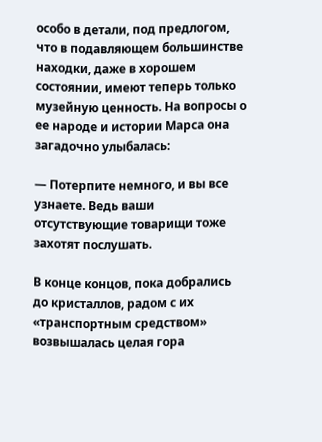особо в детали, под предлогом, что в подавляющем большинстве находки, даже в хорошем состоянии, имеют теперь только музейную ценность. На вопросы о ее народе и истории Марса она загадочно улыбалась:

— Потерпите немного, и вы все узнаете. Ведь ваши отсутствующие товарищи тоже захотят послушать.

В конце концов, пока добрались до кристаллов, радом с их «транспортным средством» возвышалась целая гора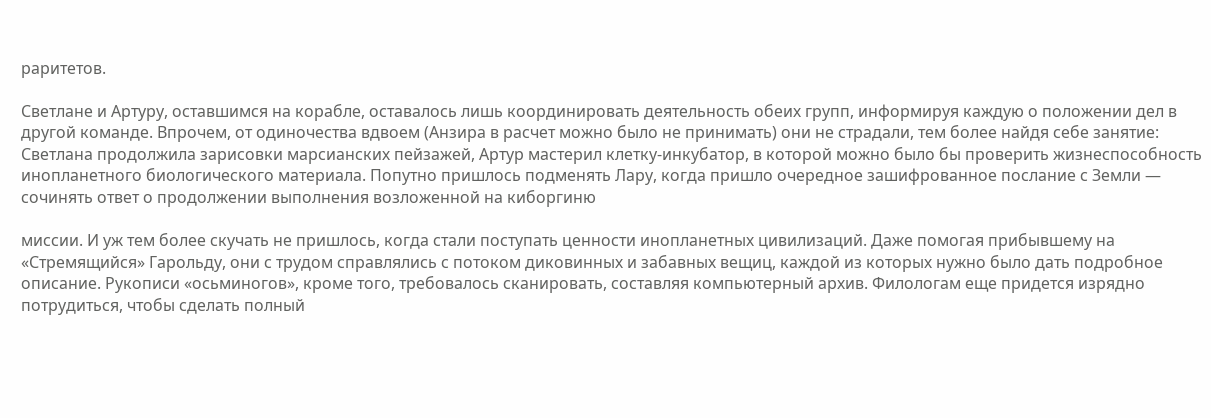раритетов.

Светлане и Артуру, оставшимся на корабле, оставалось лишь координировать деятельность обеих групп, информируя каждую о положении дел в другой команде. Впрочем, от одиночества вдвоем (Анзира в расчет можно было не принимать) они не страдали, тем более найдя себе занятие: Светлана продолжила зарисовки марсианских пейзажей, Артур мастерил клетку-инкубатор, в которой можно было бы проверить жизнеспособность инопланетного биологического материала. Попутно пришлось подменять Лару, когда пришло очередное зашифрованное послание с Земли — сочинять ответ о продолжении выполнения возложенной на киборгиню

миссии. И уж тем более скучать не пришлось, когда стали поступать ценности инопланетных цивилизаций. Даже помогая прибывшему на «Стремящийся» Гарольду, они с трудом справлялись с потоком диковинных и забавных вещиц, каждой из которых нужно было дать подробное описание. Рукописи «осьминогов», кроме того, требовалось сканировать, составляя компьютерный архив. Филологам еще придется изрядно потрудиться, чтобы сделать полный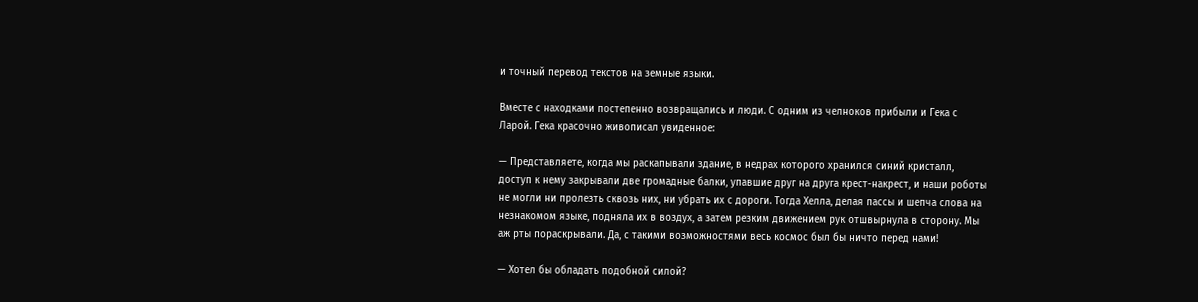и точный перевод текстов на земные языки.

Вместе с находками постепенно возвращались и люди. С одним из челноков прибыли и Гека с Ларой. Гека красочно живописал увиденное:

— Представляете, когда мы раскапывали здание, в недрах которого хранился синий кристалл, доступ к нему закрывали две громадные балки, упавшие друг на друга крест-накрест, и наши роботы не могли ни пролезть сквозь них, ни убрать их с дороги. Тогда Хелла, делая пассы и шепча слова на незнакомом языке, подняла их в воздух, а затем резким движением рук отшвырнула в сторону. Мы аж рты пораскрывали. Да, с такими возможностями весь космос был бы ничто перед нами!

— Хотел бы обладать подобной силой?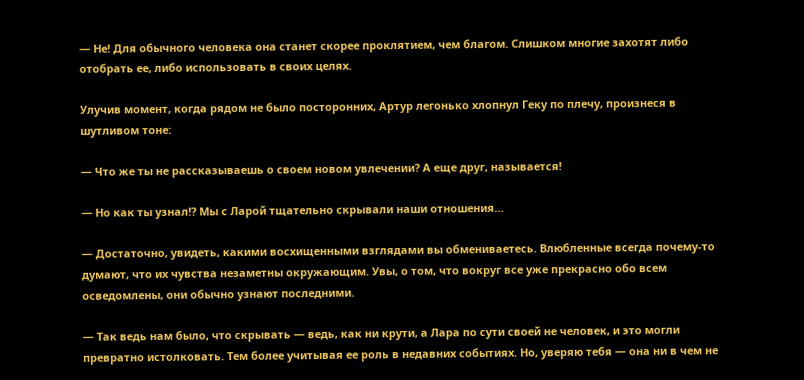— Не! Для обычного человека она станет скорее проклятием, чем благом. Слишком многие захотят либо отобрать ее, либо использовать в своих целях.

Улучив момент, когда рядом не было посторонних, Артур легонько хлопнул Геку по плечу, произнеся в шутливом тоне:

— Что же ты не рассказываешь о своем новом увлечении? А еще друг, называется!

— Но как ты узнал!? Мы с Ларой тщательно скрывали наши отношения…

— Достаточно, увидеть, какими восхищенными взглядами вы обмениваетесь. Влюбленные всегда почему-то думают, что их чувства незаметны окружающим. Увы, о том, что вокруг все уже прекрасно обо всем осведомлены, они обычно узнают последними.

— Так ведь нам было, что скрывать — ведь, как ни крути, а Лара по сути своей не человек, и это могли превратно истолковать. Тем более учитывая ее роль в недавних событиях. Но, уверяю тебя — она ни в чем не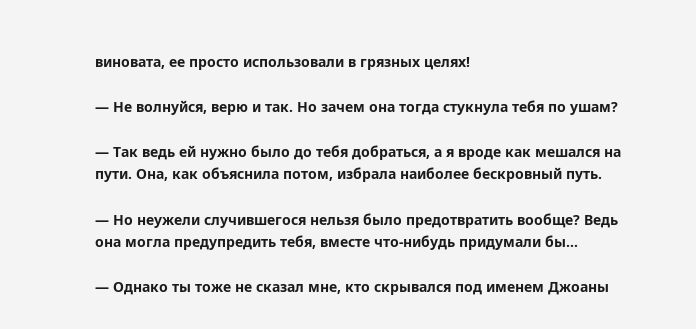виновата, ее просто использовали в грязных целях!

— Не волнуйся, верю и так. Но зачем она тогда стукнула тебя по ушам?

— Так ведь ей нужно было до тебя добраться, а я вроде как мешался на пути. Она, как объяснила потом, избрала наиболее бескровный путь.

— Но неужели случившегося нельзя было предотвратить вообще? Ведь она могла предупредить тебя, вместе что-нибудь придумали бы…

— Однако ты тоже не сказал мне, кто скрывался под именем Джоаны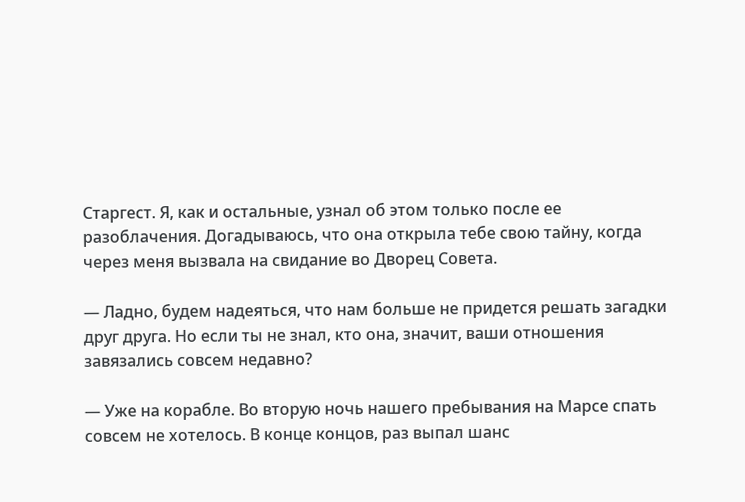Старгест. Я, как и остальные, узнал об этом только после ее разоблачения. Догадываюсь, что она открыла тебе свою тайну, когда через меня вызвала на свидание во Дворец Совета.

— Ладно, будем надеяться, что нам больше не придется решать загадки друг друга. Но если ты не знал, кто она, значит, ваши отношения завязались совсем недавно?

— Уже на корабле. Во вторую ночь нашего пребывания на Марсе спать совсем не хотелось. В конце концов, раз выпал шанс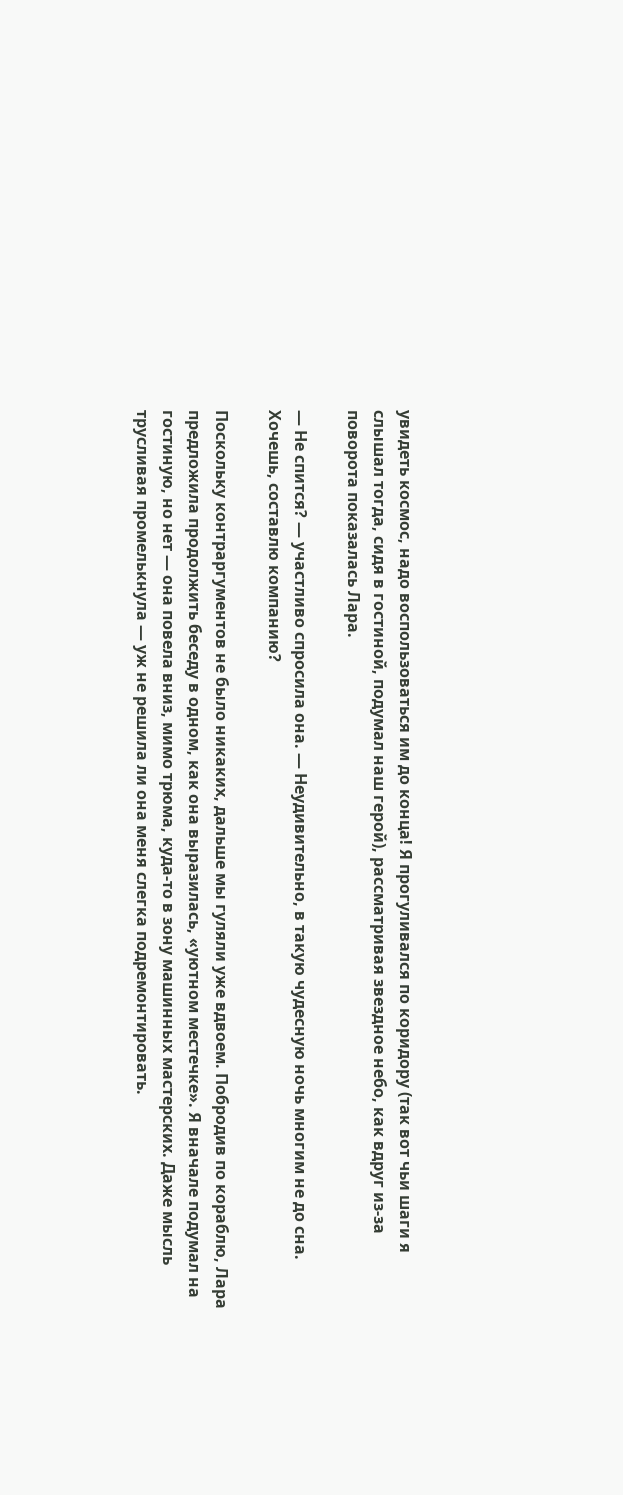увидеть космос, надо воспользоваться им до конца! Я прогуливался по коридору (так вот чьи шаги я слышал тогда, сидя в гостиной, подумал наш герой), рассматривая звездное небо, как вдруг из-за поворота показалась Лара.

— Не спится? — участливо спросила она. — Неудивительно, в такую чудесную ночь многим не до сна. Хочешь, составлю компанию?

Поскольку контраргументов не было никаких, дальше мы гуляли уже вдвоем. Побродив по кораблю, Лара предложила продолжить беседу в одном, как она выразилась, «уютном местечке». Я вначале подумал на гостиную, но нет — она повела вниз, мимо трюма, куда-то в зону машинных мастерских. Даже мысль трусливая промелькнула — уж не решила ли она меня слегка подремонтировать.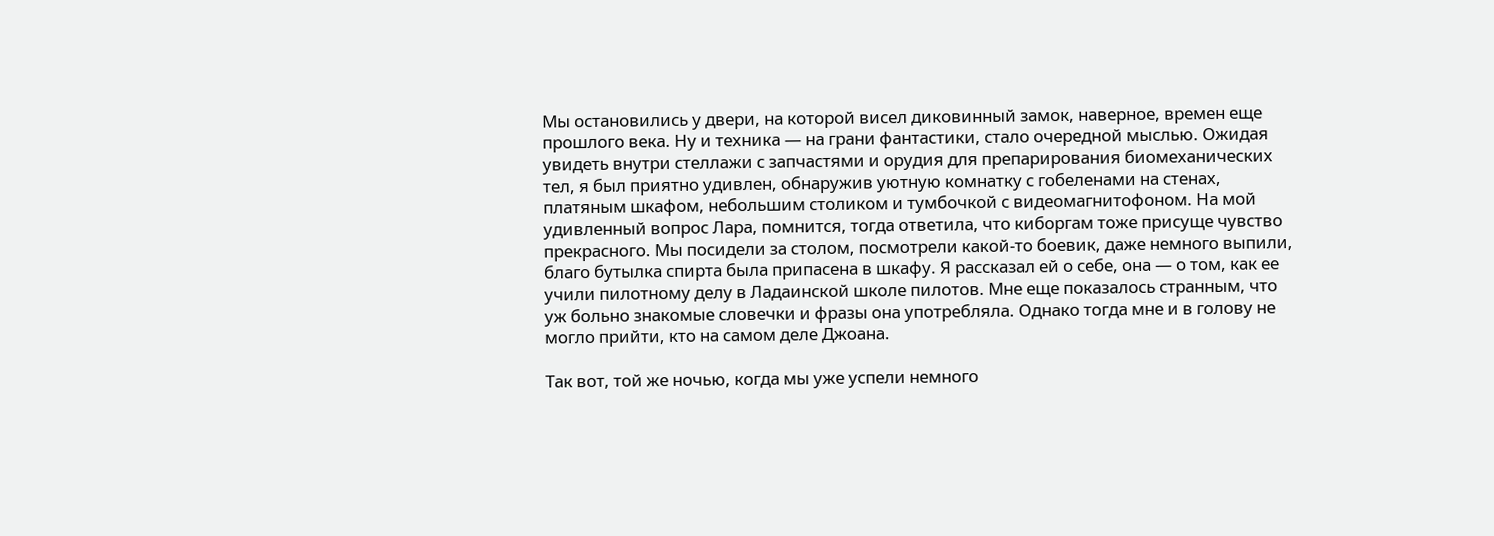Мы остановились у двери, на которой висел диковинный замок, наверное, времен еще прошлого века. Ну и техника — на грани фантастики, стало очередной мыслью. Ожидая увидеть внутри стеллажи с запчастями и орудия для препарирования биомеханических тел, я был приятно удивлен, обнаружив уютную комнатку с гобеленами на стенах, платяным шкафом, небольшим столиком и тумбочкой с видеомагнитофоном. На мой удивленный вопрос Лара, помнится, тогда ответила, что киборгам тоже присуще чувство прекрасного. Мы посидели за столом, посмотрели какой-то боевик, даже немного выпили, благо бутылка спирта была припасена в шкафу. Я рассказал ей о себе, она — о том, как ее учили пилотному делу в Ладаинской школе пилотов. Мне еще показалось странным, что уж больно знакомые словечки и фразы она употребляла. Однако тогда мне и в голову не могло прийти, кто на самом деле Джоана.

Так вот, той же ночью, когда мы уже успели немного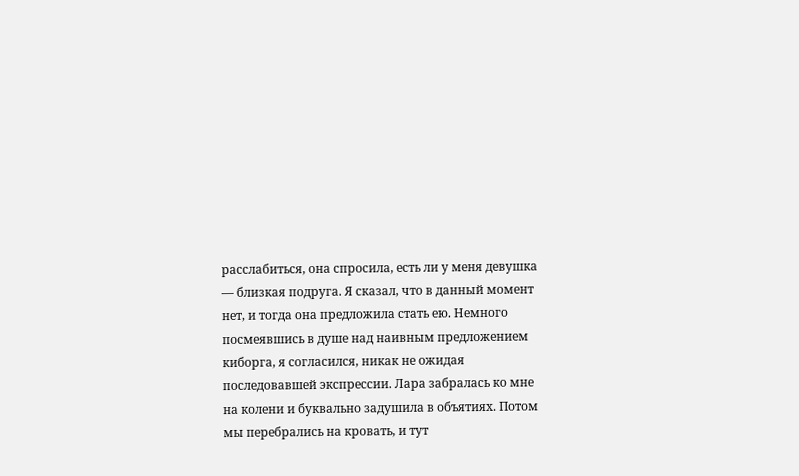расслабиться, она спросила, есть ли у меня девушка — близкая подруга. Я сказал, что в данный момент нет, и тогда она предложила стать ею. Немного посмеявшись в душе над наивным предложением киборга, я согласился, никак не ожидая последовавшей экспрессии. Лара забралась ко мне на колени и буквально задушила в объятиях. Потом мы перебрались на кровать, и тут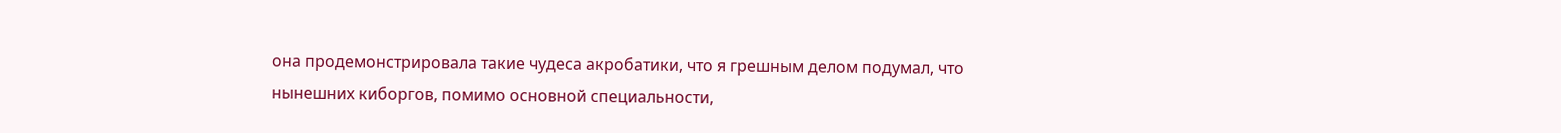она продемонстрировала такие чудеса акробатики, что я грешным делом подумал, что нынешних киборгов, помимо основной специальности,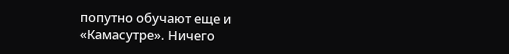попутно обучают еще и «Камасутре». Ничего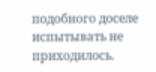подобного доселе испытывать не приходилось.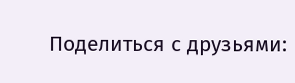Поделиться с друзьями: